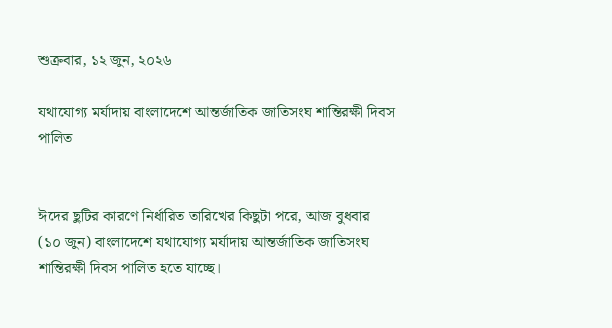শুক্রবার, ১২ জুন, ২০২৬

যথাযোগ্য মর্যাদায় বাংলাদেশে আন্তর্জাতিক জাতিসংঘ শান্তিরক্ষী দিবস পালিত


ঈদের ছুটির কারণে নির্ধারিত তারিখের কিছুটা পরে, আজ বুধবার (১০ জুন) বাংলাদেশে যথাযোগ্য মর্যাদায় আন্তর্জাতিক জাতিসংঘ শান্তিরক্ষী দিবস পালিত হতে যাচ্ছে।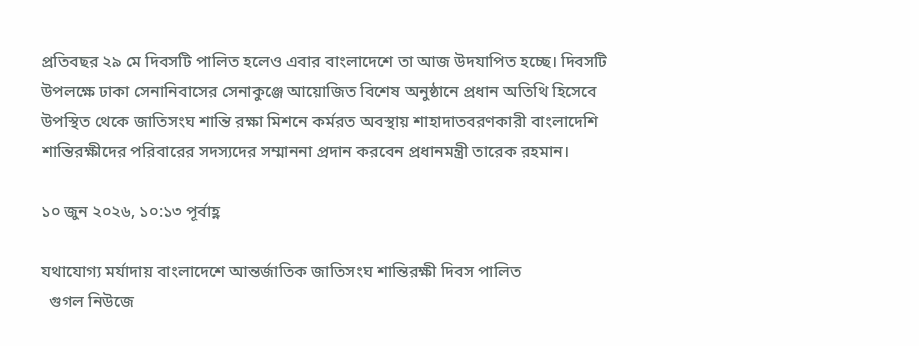প্রতিবছর ২৯ মে দিবসটি পালিত হলেও এবার বাংলাদেশে তা আজ উদযাপিত হচ্ছে। দিবসটি উপলক্ষে ঢাকা সেনানিবাসের সেনাকুঞ্জে আয়োজিত বিশেষ অনুষ্ঠানে প্রধান অতিথি হিসেবে উপস্থিত থেকে জাতিসংঘ শান্তি রক্ষা মিশনে কর্মরত অবস্থায় শাহাদাতবরণকারী বাংলাদেশি শান্তিরক্ষীদের পরিবারের সদস্যদের সম্মাননা প্রদান করবেন প্রধানমন্ত্রী তারেক রহমান।

১০ জুন ২০২৬, ১০:১৩ পূর্বাহ্ণ

যথাযোগ্য মর্যাদায় বাংলাদেশে আন্তর্জাতিক জাতিসংঘ শান্তিরক্ষী দিবস পালিত
  গুগল নিউজে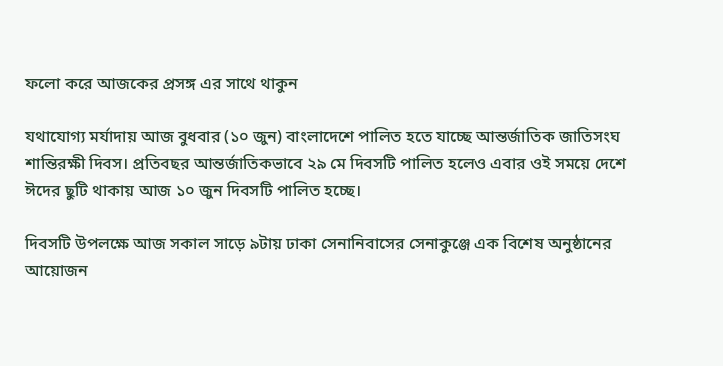ফলো করে আজকের প্রসঙ্গ এর সাথে থাকুন

যথাযোগ্য মর্যাদায় আজ বুধবার (১০ জুন) বাংলাদেশে পালিত হতে যাচ্ছে আন্তর্জাতিক জাতিসংঘ শান্তিরক্ষী দিবস। প্রতিবছর আন্তর্জাতিকভাবে ২৯ মে দিবসটি পালিত হলেও এবার ওই সময়ে দেশে ঈদের ছুটি থাকায় আজ ১০ জুন দিবসটি পালিত হচ্ছে।

দিবসটি উপলক্ষে আজ সকাল সাড়ে ৯টায় ঢাকা সেনানিবাসের সেনাকুঞ্জে এক বিশেষ অনুষ্ঠানের আয়োজন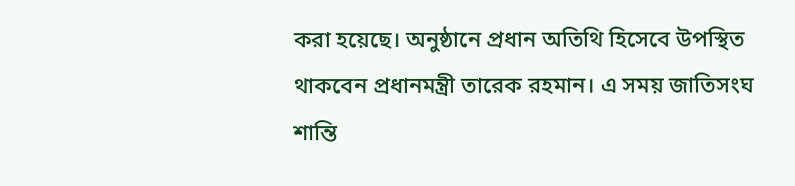করা হয়েছে। অনুষ্ঠানে প্রধান অতিথি হিসেবে উপস্থিত থাকবেন প্রধানমন্ত্রী তারেক রহমান। এ সময় জাতিসংঘ শান্তি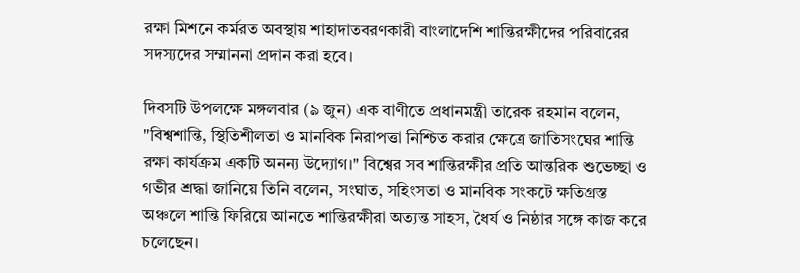রক্ষা মিশনে কর্মরত অবস্থায় শাহাদাতবরণকারী বাংলাদেশি শান্তিরক্ষীদের পরিবারের সদস্যদের সম্মাননা প্রদান করা হবে।

দিবসটি উপলক্ষে মঙ্গলবার (৯ জুন) এক বাণীতে প্রধানমন্ত্রী তারেক রহমান বলেন, "বিশ্বশান্তি, স্থিতিশীলতা ও মানবিক নিরাপত্তা নিশ্চিত করার ক্ষেত্রে জাতিসংঘের শান্তি রক্ষা কার্যক্রম একটি অনন্য উদ্যোগ।" বিশ্বের সব শান্তিরক্ষীর প্রতি আন্তরিক শুভেচ্ছা ও গভীর শ্রদ্ধা জানিয়ে তিনি বলেন, সংঘাত, সহিংসতা ও মানবিক সংকটে ক্ষতিগ্রস্ত অঞ্চলে শান্তি ফিরিয়ে আনতে শান্তিরক্ষীরা অত্যন্ত সাহস, ধৈর্য ও নিষ্ঠার সঙ্গে কাজ করে চলেছেন।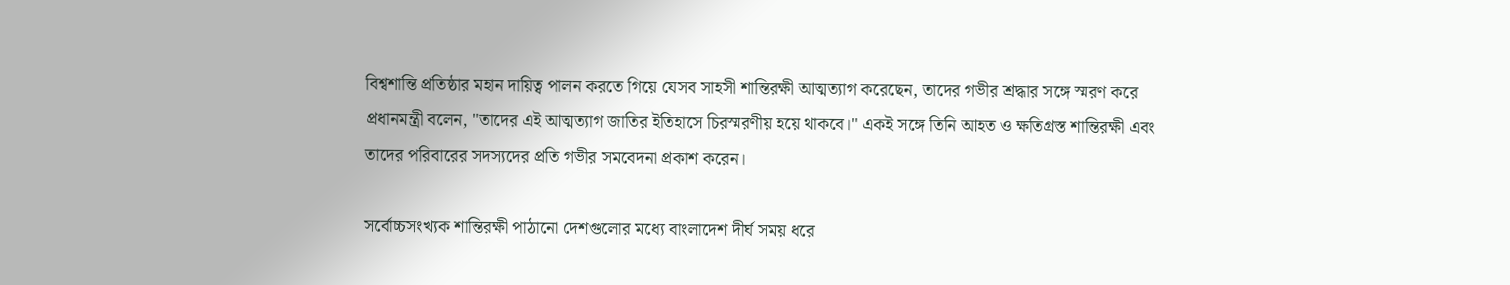বিশ্বশান্তি প্রতিষ্ঠার মহান দায়িত্ব পালন করতে গিয়ে যেসব সাহসী শান্তিরক্ষী আত্মত্যাগ করেছেন, তাদের গভীর শ্রদ্ধার সঙ্গে স্মরণ করে প্রধানমন্ত্রী বলেন, "তাদের এই আত্মত্যাগ জাতির ইতিহাসে চিরস্মরণীয় হয়ে থাকবে।" একই সঙ্গে তিনি আহত ও ক্ষতিগ্রস্ত শান্তিরক্ষী এবং তাদের পরিবারের সদস্যদের প্রতি গভীর সমবেদনা প্রকাশ করেন।

সর্বোচ্চসংখ্যক শান্তিরক্ষী পাঠানো দেশগুলোর মধ্যে বাংলাদেশ দীর্ঘ সময় ধরে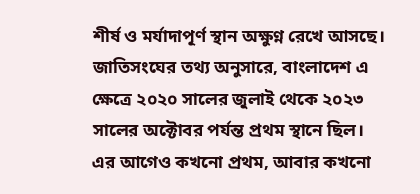শীর্ষ ও মর্যাদাপূর্ণ স্থান অক্ষুণ্ন রেখে আসছে। জাতিসংঘের তথ্য অনুসারে, বাংলাদেশ এ ক্ষেত্রে ২০২০ সালের জুলাই থেকে ২০২৩ সালের অক্টোবর পর্যন্ত প্রথম স্থানে ছিল। এর আগেও কখনো প্রথম, আবার কখনো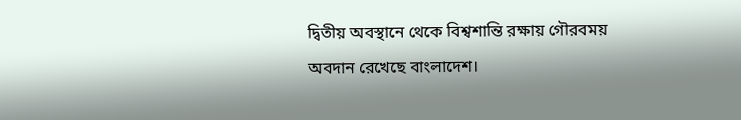দ্বিতীয় অবস্থানে থেকে বিশ্বশান্তি রক্ষায় গৌরবময় অবদান রেখেছে বাংলাদেশ।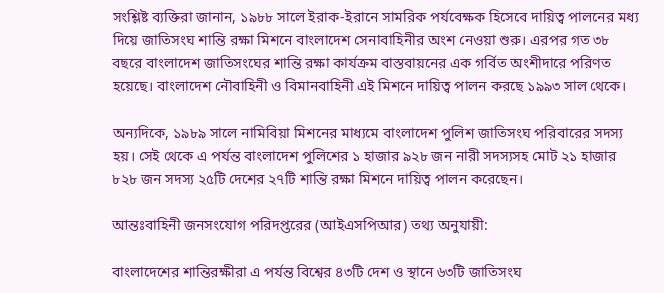সংশ্লিষ্ট ব্যক্তিরা জানান, ১৯৮৮ সালে ইরাক-ইরানে সামরিক পর্যবেক্ষক হিসেবে দায়িত্ব পালনের মধ্য দিয়ে জাতিসংঘ শান্তি রক্ষা মিশনে বাংলাদেশ সেনাবাহিনীর অংশ নেওয়া শুরু। এরপর গত ৩৮ বছরে বাংলাদেশ জাতিসংঘের শান্তি রক্ষা কার্যক্রম বাস্তবায়নের এক গর্বিত অংশীদারে পরিণত হয়েছে। বাংলাদেশ নৌবাহিনী ও বিমানবাহিনী এই মিশনে দায়িত্ব পালন করছে ১৯৯৩ সাল থেকে।

অন্যদিকে, ১৯৮৯ সালে নামিবিয়া মিশনের মাধ্যমে বাংলাদেশ পুলিশ জাতিসংঘ পরিবারের সদস্য হয়। সেই থেকে এ পর্যন্ত বাংলাদেশ পুলিশের ১ হাজার ৯২৮ জন নারী সদস্যসহ মোট ২১ হাজার ৮২৮ জন সদস্য ২৫টি দেশের ২৭টি শান্তি রক্ষা মিশনে দায়িত্ব পালন করেছেন।

আন্তঃবাহিনী জনসংযোগ পরিদপ্তরের (আইএসপিআর) তথ্য অনুযায়ী:

বাংলাদেশের শান্তিরক্ষীরা এ পর্যন্ত বিশ্বের ৪৩টি দেশ ও স্থানে ৬৩টি জাতিসংঘ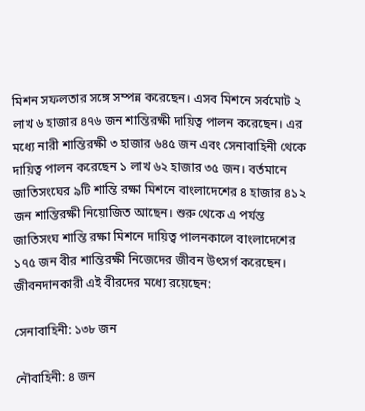মিশন সফলতার সঙ্গে সম্পন্ন করেছেন। এসব মিশনে সর্বমোট ২ লাখ ৬ হাজার ৪৭৬ জন শান্তিরক্ষী দায়িত্ব পালন করেছেন। এর মধ্যে নারী শান্তিরক্ষী ৩ হাজার ৬৪৫ জন এবং সেনাবাহিনী থেকে দায়িত্ব পালন করেছেন ১ লাখ ৬২ হাজার ৩৫ জন। বর্তমানে জাতিসংঘের ৯টি শান্তি রক্ষা মিশনে বাংলাদেশের ৪ হাজার ৪১২ জন শান্তিরক্ষী নিয়োজিত আছেন। শুরু থেকে এ পর্যন্ত জাতিসংঘ শান্তি রক্ষা মিশনে দায়িত্ব পালনকালে বাংলাদেশের ১৭৫ জন বীর শান্তিরক্ষী নিজেদের জীবন উৎসর্গ করেছেন। জীবনদানকারী এই বীরদের মধ্যে রয়েছেন:

সেনাবাহিনী: ১৩৮ জন

নৌবাহিনী: ৪ জন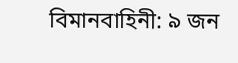বিমানবাহিনী: ৯ জন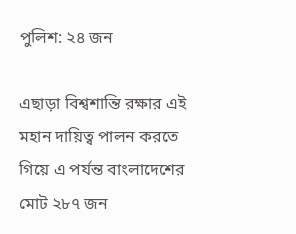পুলিশ: ২৪ জন

এছাড়া বিশ্বশান্তি রক্ষার এই মহান দায়িত্ব পালন করতে গিয়ে এ পর্যন্ত বাংলাদেশের মোট ২৮৭ জন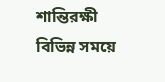শান্তিরক্ষী বিভিন্ন সময়ে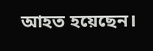আহত হয়েছেন।